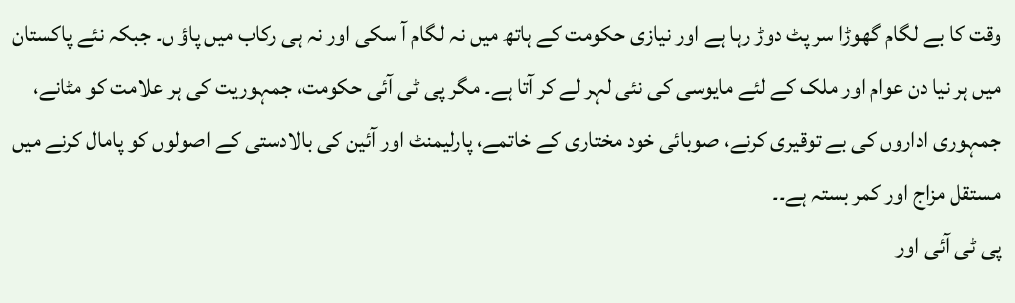وقت کا بے لگام گھوڑا سر پٹ دوڑ رہا ہے اور نیازی حکومت کے ہاتھ میں نہ لگام آ سکی اور نہ ہی رکاب میں پاؤ ں۔ جبکہ نئے پاکستان میں ہر نیا دن عوام اور ملک کے لئے مایوسی کی نئی لہر لے کر آتا ہے۔ مگر پی ٹی آئی حکومت، جمہوریت کی ہر علامت کو مٹانے، جمہوری اداروں کی بے توقیری کرنے، صوبائی خود مختاری کے خاتمے، پارلیمنٹ اور آئین کی بالادستی کے اصولوں کو پامال کرنے میں مستقل مزاج اور کمر بستہ ہے۔۔
پی ٹی آئی اور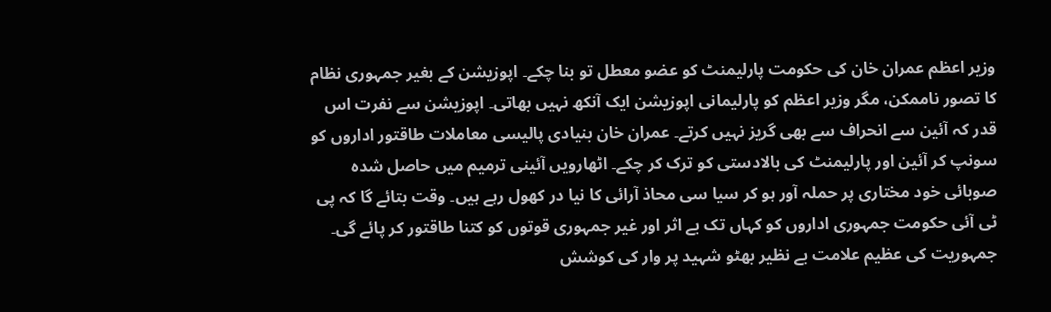وزیر اعظم عمران خان کی حکومت پارلیمنٹ کو عضو معطل تو بنا چکے۔ اپوزیشن کے بغیر جمہوری نظام کا تصور ناممکن، مگر وزیر اعظم کو پارلیمانی اپوزیشن ایک آنکھ نہیں بھاتی۔ اپوزیشن سے نفرت اس قدر کہ آئین سے انحراف سے بھی گریز نہیں کرتے۔ عمران خان بنیادی پالیسی معاملات طاقتور اداروں کو سونپ کر آئین اور پارلیمنٹ کی بالادستی کو ترک کر چکے۔ اٹھارویں آئینی ترمیم میں حاصل شدہ صوبائی خود مختاری پر حملہ آور ہو کر سیا سی محاذ آرائی کا نیا در کھول رہے ہیں۔ وقت بتائے گا کہ پی ٹی آئی حکومت جمہوری اداروں کو کہاں تک بے اثر اور غیر جمہوری قوتوں کو کتنا طاقتور کر پائے گی۔
جمہوریت کی عظیم علامت بے نظیر بھٹو شہید پر وار کی کوشش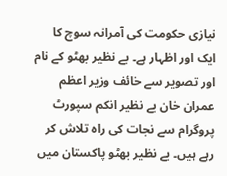نیازی حکومت کی آمرانہ سوچ کا ایک اور اظہار ہے۔ بے نظیر بھٹو کے نام اور تصویر سے خائف وزیر اعظم عمران خان بے نظیر انکم سپورٹ پروگرام سے نجات کی راہ تلاش کر رہے ہیں۔ بے نظیر بھٹو پاکستان میں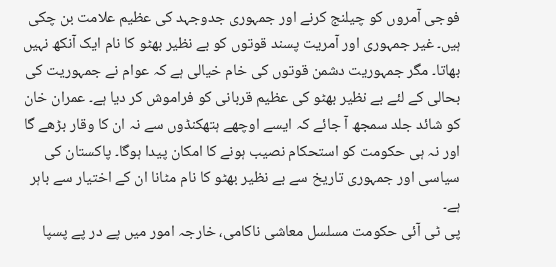فوجی آمروں کو چیلنج کرنے اور جمہوری جدوجہد کی عظیم علامت بن چکی ہیں۔ غیر جمہوری اور آمریت پسند قوتوں کو بے نظیر بھٹو کا نام ایک آنکھ نہیں بھاتا۔ مگر جمہوریت دشمن قوتوں کی خام خیالی ہے کہ عوام نے جمہوریت کی بحالی کے لئے بے نظیر بھٹو کی عظیم قربانی کو فراموش کر دیا ہے۔ عمران خان کو شائد جلد سمجھ آ جائے کہ ایسے اوچھے ہتھکنڈوں سے نہ ان کا وقار بڑھے گا اور نہ ہی حکومت کو استحکام نصیب ہونے کا امکان پیدا ہوگا۔ پاکستان کی سیاسی اور جمہوری تاریخ سے بے نظیر بھٹو کا نام مٹانا ان کے اختیار سے باہر ہے۔
پی ٹی آئی حکومت مسلسل معاشی ناکامی، خارجہ امور میں پے در پے پسپا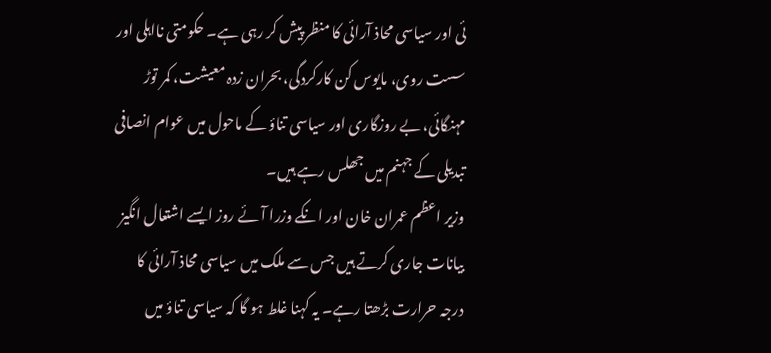ئی اور سیاسی محاذ آرائی کا منظر پیش کر رہی ہے۔ حکومتی نااہلی اور سست روی، مایوس کن کارکردگی، بحران زدہ معیشت، کمر توڑ مہنگائی، بے روزگاری اور سیاسی تناؤ کے ماحول میں عوام انصافی تبدیلی کے جہنم میں جھلس رہے ہیں۔
وزیر اعظم عمران خان اور انکے وزرا آئے روز ایسے اشتعال انگیز بیانات جاری کرتے ہیں جس سے ملک میں سیاسی محاذ آرائی کا درجہ حرارت بڑھتا رہے۔ یہ کہنا غلط ہو گا کہ سیاسی تناؤ میں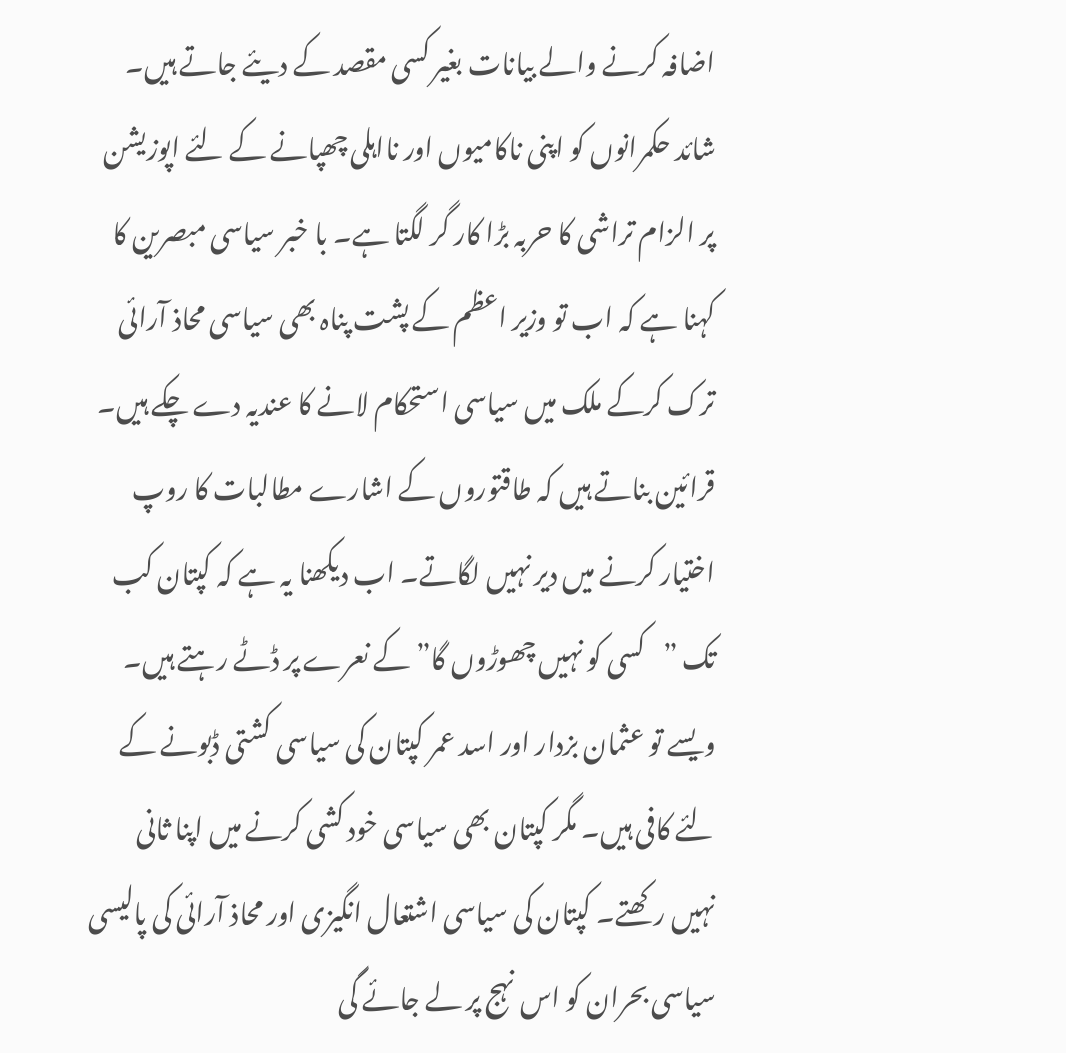اضافہ کرنے والے بیانات بغیر کسی مقصد کے دیئے جاتے ہیں۔ شائد حکمرانوں کو اپنی ناکامیوں اور نااہلی چھپانے کے لئے اپوزیشن پر الزام تراشی کا حربہ بڑا کار گر لگتا ہے۔ با خبر سیاسی مبصرین کا کہنا ہے کہ اب تو وزیر اعظم کے پشت پناہ بھی سیاسی محاذ آرائی ترک کرکے ملک میں سیاسی استحکام لانے کا عندیہ دے چکے ہیں۔ قرائین بناتے ہیں کہ طاقتوروں کے اشارے مطالبات کا روپ اختیار کرنے میں دیر نہیں لگاتے۔ اب دیکھنا یہ ہے کہ کپتان کب تک ”کسی کو نہیں چھوڑوں گا” کے نعرے پر ڈٹے رہتے ہیں۔
ویسے تو عثمان بزدار اور اسد عمر کپتان کی سیاسی کشتی ڈبونے کے لئے کافی ہیں۔ مگر کپتان بھی سیاسی خود کشی کرنے میں اپنا ثانی نہیں رکھتے۔ کپتان کی سیاسی اشتعال انگیزی اور محاذ آرائی کی پالیسی سیاسی بحران کو اس نہج پر لے جائے گی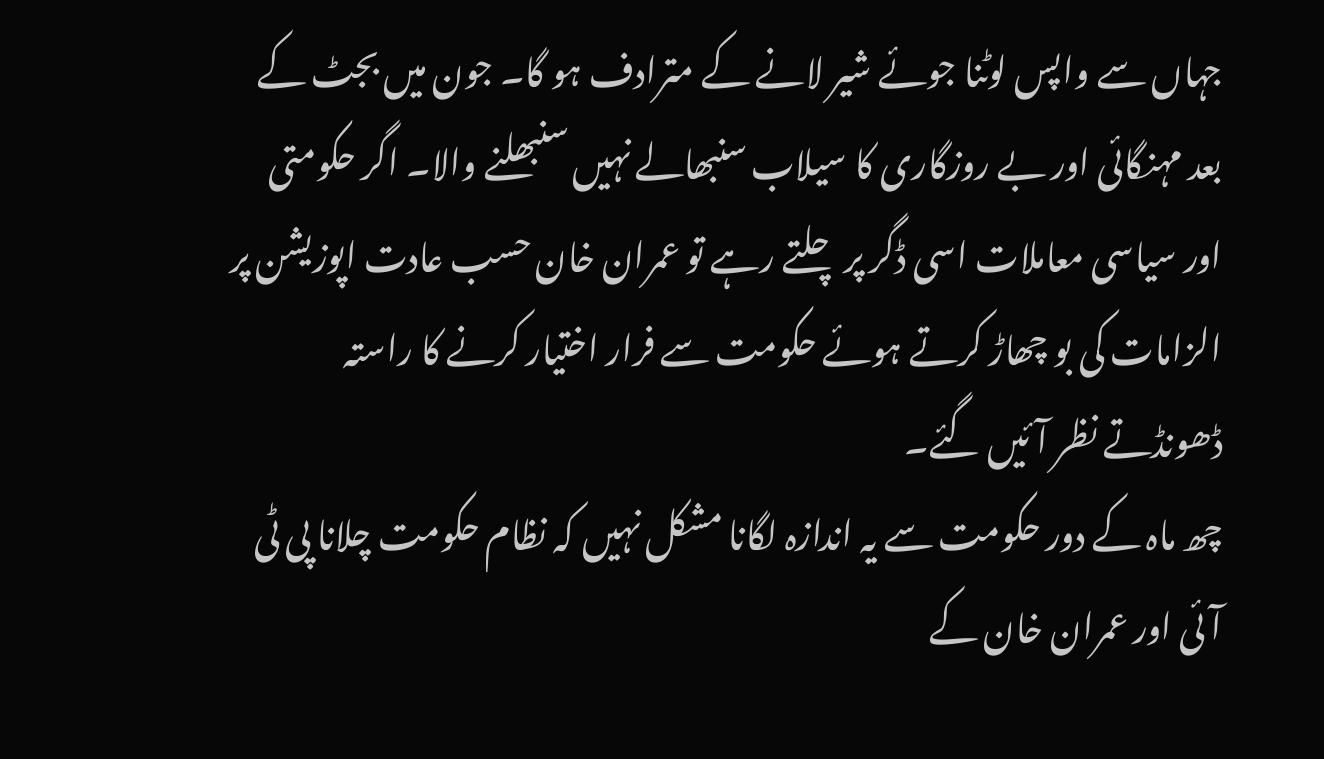جہاں سے واپس لوٹنا جوئے شیر لانے کے مترادف ہو گا۔ جون میں بجٹ کے بعد مہنگائی اور بے روزگاری کا سیلاب سنبھالے نہیں سنبھلنے والا۔ اگر حکومتی اور سیاسی معاملات اسی ڈگر پر چلتے رہے تو عمران خان حسب عادت اپوزیشن پر الزامات کی بو چھاڑ کرتے ہوئے حکومت سے فرار اختیار کرنے کا راستہ ڈھونڈتے نظر آئیں گئے۔
چھ ماہ کے دور حکومت سے یہ اندازہ لگانا مشکل نہیں کہ نظام حکومت چلانا پی ٹی آئی اور عمران خان کے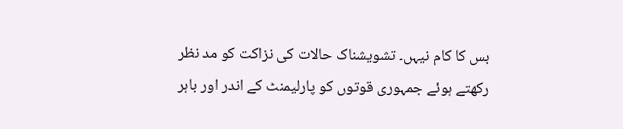بس کا کام نیہں۔ تشویشناک حالات کی نزاکت کو مد نظر رکھتے ہوئے جمہوری قوتوں کو پارلیمنٹ کے اندر اور باہر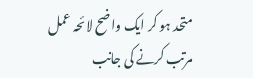متحد ہو کر ایک واضح لائحہ عمل مرتب کرنے کی جانب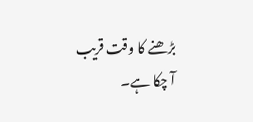بڑھنے کا وقت قریب آ چکا ہے۔